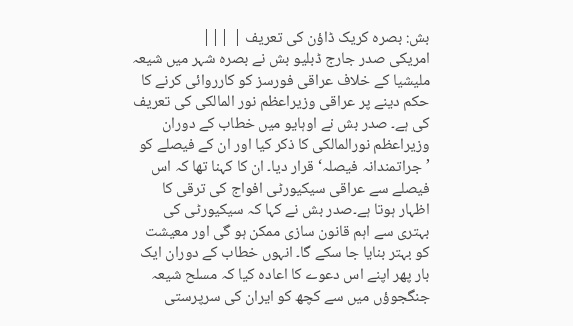بش: بصرہ کریک ڈاؤن کی تعریف | |||
امریکی صدر جارج ڈبلیو بش نے بصرہ شہر میں شیعہ ملیشیا کے خلاف عراقی فورسز کو کارروائی کرنے کا حکم دینے پر عراقی وزیراعظم نور المالکی کی تعریف کی ہے۔ صدر بش نے اوہایو میں خطاب کے دوران وزیراعظم نورالمالکی کا ذکر کیا اور ان کے فیصلے کو ’جراتمندانہ فیصلہ‘ قرار دیا۔ ان کا کہنا تھا کہ اس فیصلے سے عراقی سیکیورٹی افواج کی ترقی کا اظہار ہوتا ہے۔صدر بش نے کہا کہ سیکیورٹی کی بہتری سے اہم قانون سازی ممکن ہو گی اور معیشت کو بہتر بنایا جا سکے گا۔ انہوں خطاب کے دوران ایک بار پھر اپنے اس دعوے کا اعادہ کیا کہ مسلح شیعہ جنگجوؤں میں سے کچھ کو ایران کی سرپرستی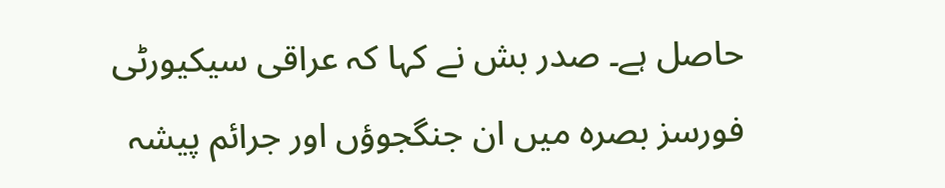حاصل ہے۔ صدر بش نے کہا کہ عراقی سیکیورٹی فورسز بصرہ میں ان جنگجوؤں اور جرائم پیشہ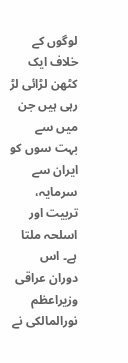لوگوں کے خلاف ایک کٹھن لڑائی لڑ رہی ہیں جن میں سے بہت سوں کو ایران سے سرمایہ، تربیت اور اسلحہ ملتا ہے۔ اس دوران عراقی وزیراعظم نورالمالکی نے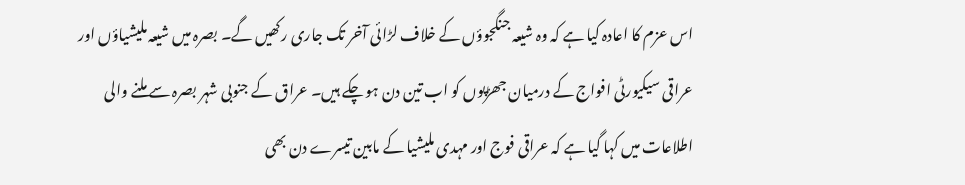اس عزم کا اعادہ کیا ہے کہ وہ شیعہ جنگجوؤں کے خلاف لڑائی آخر تک جاری رکھیں گے۔ بصرہ میں شیعہ ملیشیاؤں اور عراقی سیکیورٹی افواج کے درمیان جھڑپوں کو اب تین دن ہو چکے ہیں۔ عراق کے جنوبی شہر بصرہ سے ملنے والی اطلاعات میں کہا گیا ہے کہ عراقی فوج اور مہدی ملیشیا کے مابین تیسرے دن بھی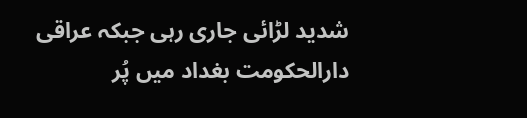شدید لڑائی جاری رہی جبکہ عراقی دارالحکومت بغداد میں پُر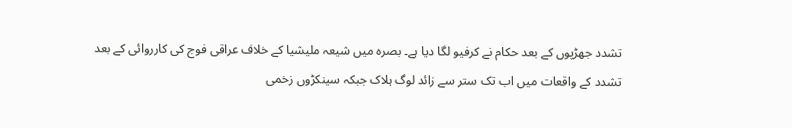تشدد جھڑپوں کے بعد حکام نے کرفیو لگا دیا ہے۔ بصرہ میں شیعہ ملیشیا کے خلاف عراقی فوج کی کارروائی کے بعد تشدد کے واقعات میں اب تک ستر سے زائد لوگ ہلاک جبکہ سینکڑوں زخمی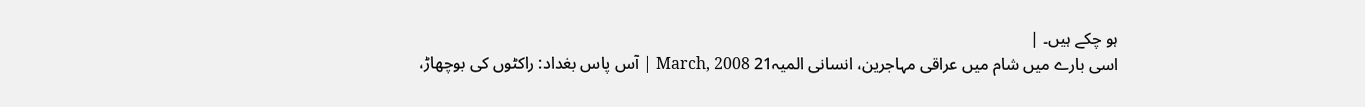ہو چکے ہیں۔ |
اسی بارے میں شام میں عراقی مہاجرین، انسانی المیہ21 March, 2008 | آس پاس بغداد: راکٹوں کی بوچھاڑ،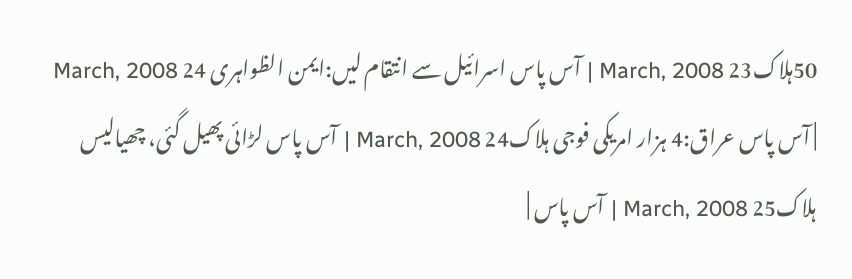50ہلاک23 March, 2008 | آس پاس اسرائیل سے انتقام لیں:ایمن الظواہری 24 March, 2008 | آس پاس عراق:4 ہزار امریکی فوجی ہلاک24 March, 2008 | آس پاس لڑائی پھیل گئی، چھیالیس ہلاک25 March, 2008 | آس پاس |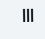|||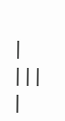| |||
|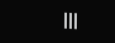|||